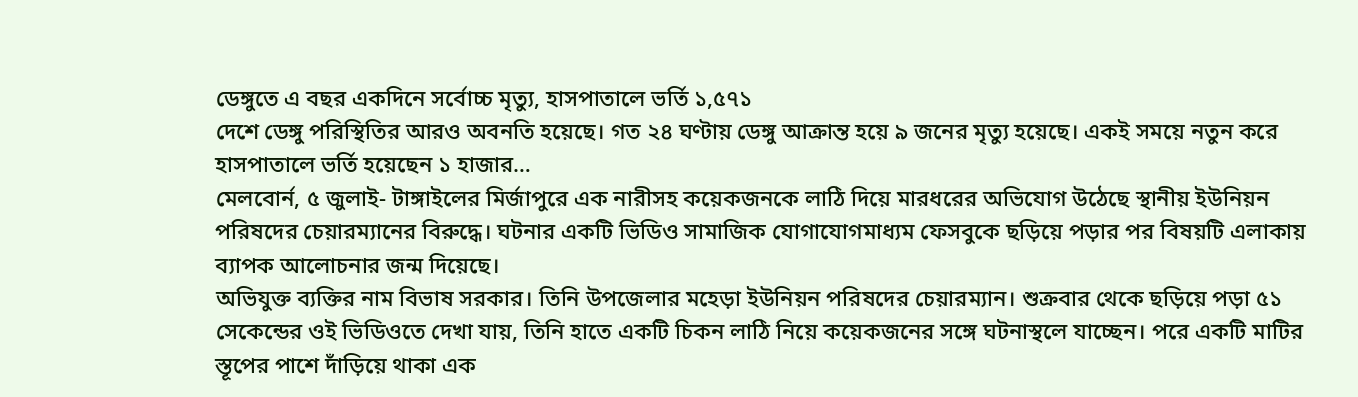ডেঙ্গুতে এ বছর একদিনে সর্বোচ্চ মৃত্যু, হাসপাতালে ভর্তি ১,৫৭১
দেশে ডেঙ্গু পরিস্থিতির আরও অবনতি হয়েছে। গত ২৪ ঘণ্টায় ডেঙ্গু আক্রান্ত হয়ে ৯ জনের মৃত্যু হয়েছে। একই সময়ে নতুন করে হাসপাতালে ভর্তি হয়েছেন ১ হাজার…
মেলবোর্ন, ৫ জুলাই- টাঙ্গাইলের মির্জাপুরে এক নারীসহ কয়েকজনকে লাঠি দিয়ে মারধরের অভিযোগ উঠেছে স্থানীয় ইউনিয়ন পরিষদের চেয়ারম্যানের বিরুদ্ধে। ঘটনার একটি ভিডিও সামাজিক যোগাযোগমাধ্যম ফেসবুকে ছড়িয়ে পড়ার পর বিষয়টি এলাকায় ব্যাপক আলোচনার জন্ম দিয়েছে।
অভিযুক্ত ব্যক্তির নাম বিভাষ সরকার। তিনি উপজেলার মহেড়া ইউনিয়ন পরিষদের চেয়ারম্যান। শুক্রবার থেকে ছড়িয়ে পড়া ৫১ সেকেন্ডের ওই ভিডিওতে দেখা যায়, তিনি হাতে একটি চিকন লাঠি নিয়ে কয়েকজনের সঙ্গে ঘটনাস্থলে যাচ্ছেন। পরে একটি মাটির স্তূপের পাশে দাঁড়িয়ে থাকা এক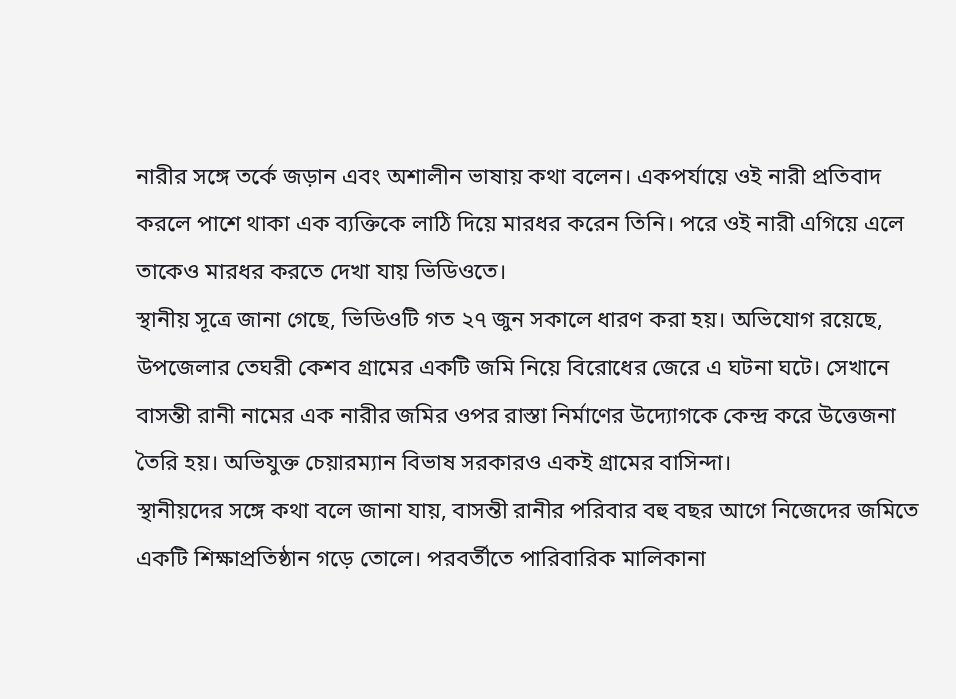নারীর সঙ্গে তর্কে জড়ান এবং অশালীন ভাষায় কথা বলেন। একপর্যায়ে ওই নারী প্রতিবাদ করলে পাশে থাকা এক ব্যক্তিকে লাঠি দিয়ে মারধর করেন তিনি। পরে ওই নারী এগিয়ে এলে তাকেও মারধর করতে দেখা যায় ভিডিওতে।
স্থানীয় সূত্রে জানা গেছে, ভিডিওটি গত ২৭ জুন সকালে ধারণ করা হয়। অভিযোগ রয়েছে, উপজেলার তেঘরী কেশব গ্রামের একটি জমি নিয়ে বিরোধের জেরে এ ঘটনা ঘটে। সেখানে বাসন্তী রানী নামের এক নারীর জমির ওপর রাস্তা নির্মাণের উদ্যোগকে কেন্দ্র করে উত্তেজনা তৈরি হয়। অভিযুক্ত চেয়ারম্যান বিভাষ সরকারও একই গ্রামের বাসিন্দা।
স্থানীয়দের সঙ্গে কথা বলে জানা যায়, বাসন্তী রানীর পরিবার বহু বছর আগে নিজেদের জমিতে একটি শিক্ষাপ্রতিষ্ঠান গড়ে তোলে। পরবর্তীতে পারিবারিক মালিকানা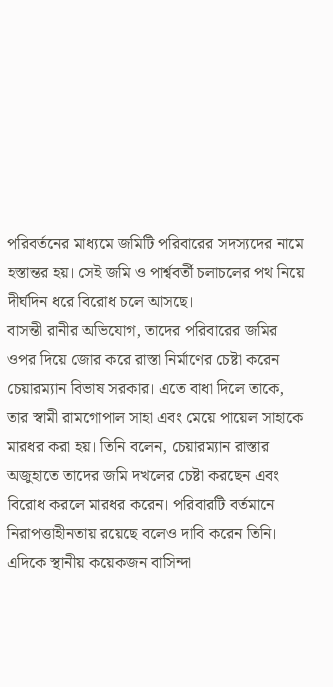পরিবর্তনের মাধ্যমে জমিটি পরিবারের সদস্যদের নামে হস্তান্তর হয়। সেই জমি ও পার্শ্ববর্তী চলাচলের পথ নিয়ে দীর্ঘদিন ধরে বিরোধ চলে আসছে।
বাসন্তী রানীর অভিযোগ, তাদের পরিবারের জমির ওপর দিয়ে জোর করে রাস্তা নির্মাণের চেষ্টা করেন চেয়ারম্যান বিভাষ সরকার। এতে বাধা দিলে তাকে, তার স্বামী রামগোপাল সাহা এবং মেয়ে পায়েল সাহাকে মারধর করা হয়। তিনি বলেন, চেয়ারম্যান রাস্তার অজুহাতে তাদের জমি দখলের চেষ্টা করছেন এবং বিরোধ করলে মারধর করেন। পরিবারটি বর্তমানে নিরাপত্তাহীনতায় রয়েছে বলেও দাবি করেন তিনি।
এদিকে স্থানীয় কয়েকজন বাসিন্দা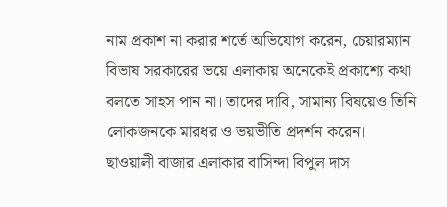নাম প্রকাশ না করার শর্তে অভিযোগ করেন, চেয়ারম্যান বিভাষ সরকারের ভয়ে এলাকায় অনেকেই প্রকাশ্যে কথা বলতে সাহস পান না। তাদের দাবি, সামান্য বিষয়েও তিনি লোকজনকে মারধর ও ভয়ভীতি প্রদর্শন করেন।
ছাওয়ালী বাজার এলাকার বাসিন্দা বিপুল দাস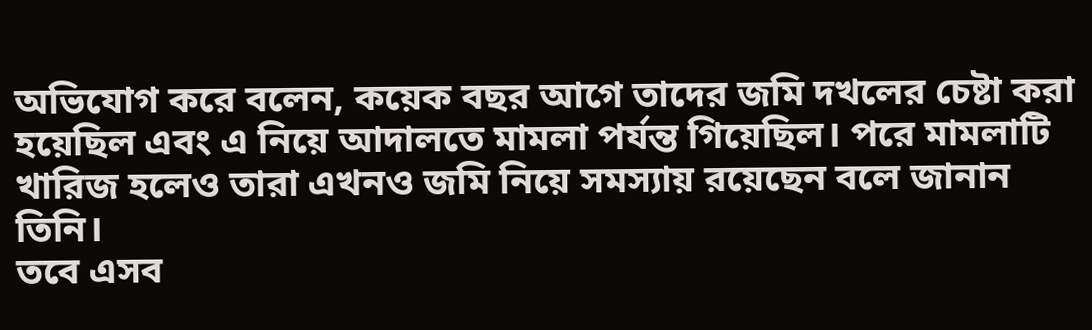অভিযোগ করে বলেন, কয়েক বছর আগে তাদের জমি দখলের চেষ্টা করা হয়েছিল এবং এ নিয়ে আদালতে মামলা পর্যন্ত গিয়েছিল। পরে মামলাটি খারিজ হলেও তারা এখনও জমি নিয়ে সমস্যায় রয়েছেন বলে জানান তিনি।
তবে এসব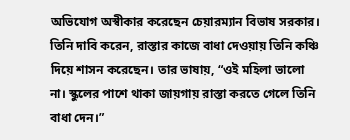অভিযোগ অস্বীকার করেছেন চেয়ারম্যান বিভাষ সরকার। তিনি দাবি করেন, রাস্তার কাজে বাধা দেওয়ায় তিনি কঞ্চি দিয়ে শাসন করেছেন। তার ভাষায়, “ওই মহিলা ভালো না। স্কুলের পাশে থাকা জায়গায় রাস্তা করতে গেলে তিনি বাধা দেন।”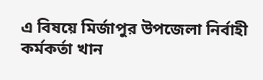এ বিষয়ে মির্জাপুর উপজেলা নির্বাহী কর্মকর্তা খান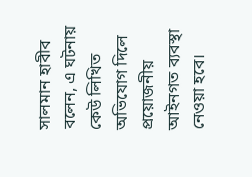সালমান হাবীব বলেন, এ ঘটনায় কেউ লিখিত অভিযোগ দিলে প্রয়োজনীয় আইনগত ব্যবস্থা নেওয়া হবে।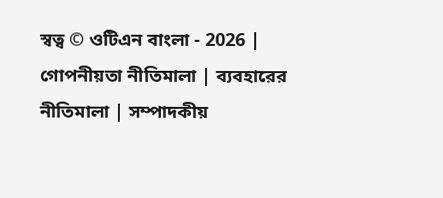স্বত্ব © ওটিএন বাংলা - 2026 | গোপনীয়তা নীতিমালা | ব্যবহারের নীতিমালা | সম্পাদকীয়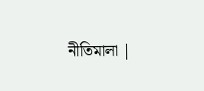নীতিমালা |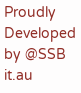Proudly Developed by @SSB it.au